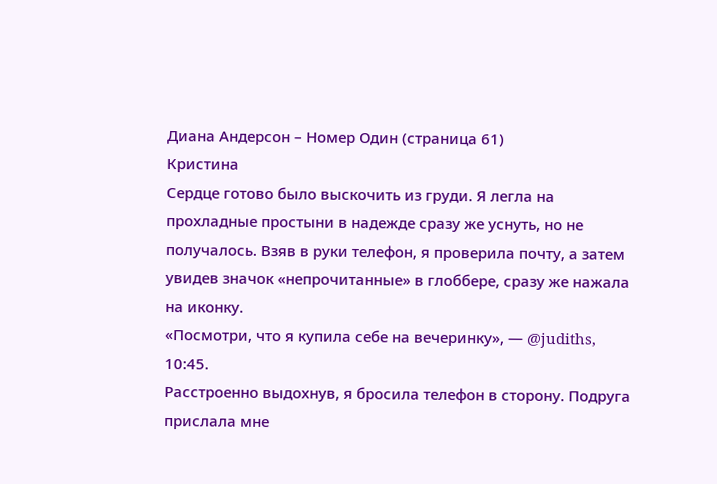Диана Андерсон – Номер Один (страница 61)
Кристина
Сердце готово было выскочить из груди. Я легла на прохладные простыни в надежде сразу же уснуть, но не получалось. Взяв в руки телефон, я проверила почту, а затем увидев значок «непрочитанные» в глоббере, сразу же нажала на иконку.
«Посмотри, что я купила себе на вечеринку», — @judiths, 10:45.
Расстроенно выдохнув, я бросила телефон в сторону. Подруга прислала мне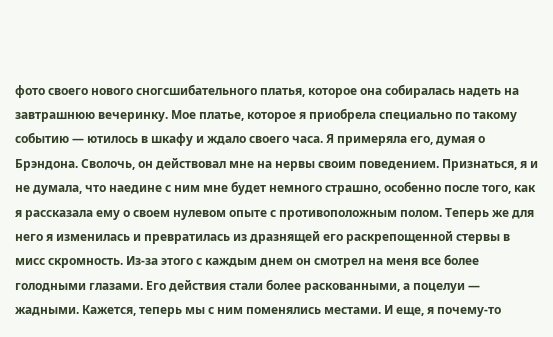фото своего нового сногсшибательного платья, которое она собиралась надеть на завтрашнюю вечеринку. Мое платье, которое я приобрела специально по такому событию — ютилось в шкафу и ждало своего часа. Я примеряла его, думая о Брэндона. Сволочь, он действовал мне на нервы своим поведением. Признаться, я и не думала, что наедине с ним мне будет немного страшно, особенно после того, как я рассказала ему о своем нулевом опыте с противоположным полом. Теперь же для него я изменилась и превратилась из дразнящей его раскрепощенной стервы в мисс скромность. Из-за этого с каждым днем он смотрел на меня все более голодными глазами. Его действия стали более раскованными, а поцелуи — жадными. Кажется, теперь мы с ним поменялись местами. И еще, я почему-то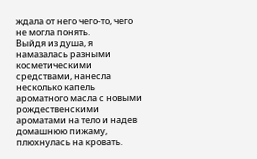ждала от него чего-то, чего не могла понять.
Выйдя из душа, я намазалась разными косметическими средствами, нанесла несколько капель ароматного масла с новыми рождественскими ароматами на тело и надев домашнюю пижаму, плюхнулась на кровать.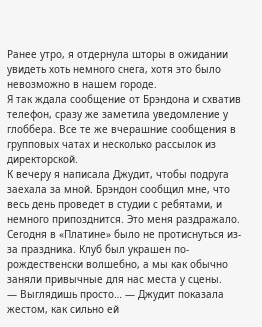Ранее утро, я отдернула шторы в ожидании увидеть хоть немного снега, хотя это было невозможно в нашем городе.
Я так ждала сообщение от Брэндона и схватив телефон, сразу же заметила уведомление у глоббера. Все те же вчерашние сообщения в групповых чатах и несколько рассылок из директорской.
К вечеру я написала Джудит, чтобы подруга заехала за мной. Брэндон сообщил мне, что весь день проведет в студии с ребятами, и немного припозднится. Это меня раздражало. Сегодня в «Платине» было не протиснуться из-за праздника. Клуб был украшен по-рождественски волшебно, а мы как обычно заняли привычные для нас места у сцены.
— Выглядишь просто… — Джудит показала жестом, как сильно ей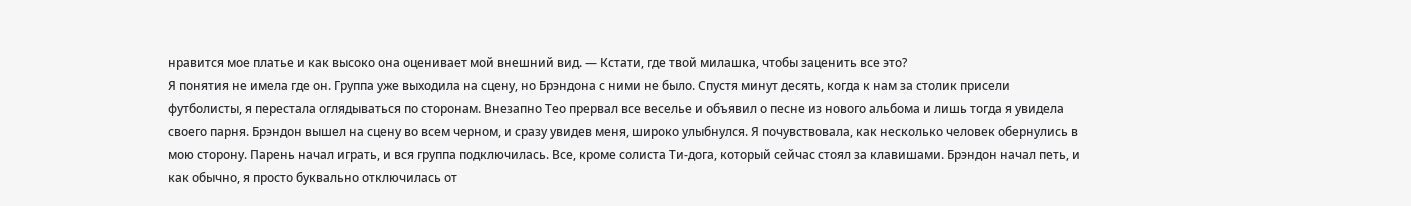нравится мое платье и как высоко она оценивает мой внешний вид. — Кстати, где твой милашка, чтобы заценить все это?
Я понятия не имела где он. Группа уже выходила на сцену, но Брэндона с ними не было. Спустя минут десять, когда к нам за столик присели футболисты, я перестала оглядываться по сторонам. Внезапно Тео прервал все веселье и объявил о песне из нового альбома и лишь тогда я увидела своего парня. Брэндон вышел на сцену во всем черном, и сразу увидев меня, широко улыбнулся. Я почувствовала, как несколько человек обернулись в мою сторону. Парень начал играть, и вся группа подключилась. Все, кроме солиста Ти-дога, который сейчас стоял за клавишами. Брэндон начал петь, и как обычно, я просто буквально отключилась от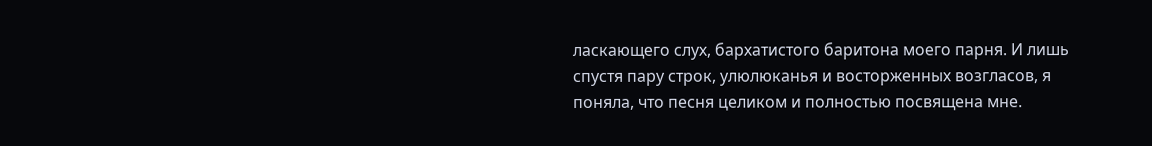ласкающего слух, бархатистого баритона моего парня. И лишь спустя пару строк, улюлюканья и восторженных возгласов, я поняла, что песня целиком и полностью посвящена мне.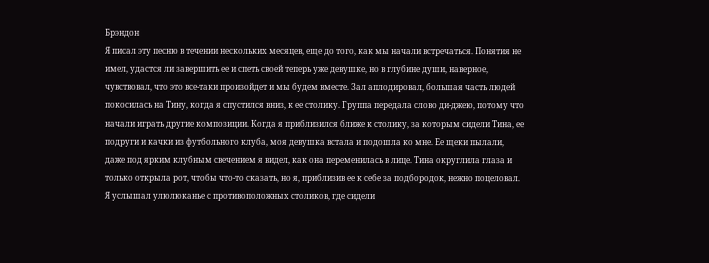Брэндон
Я писал эту песню в течении нескольких месяцев, еще до того, как мы начали встречаться. Понятия не имел, удастся ли завершить ее и спеть своей теперь уже девушке, но в глубине души, наверное, чувствовал, что это все-таки произойдет и мы будем вместе. Зал аплодировал, большая часть людей покосилась на Тину, когда я спустился вниз, к ее столику. Группа передала слово ди-джею, потому что начали играть другие композиции. Когда я приблизился ближе к столику, за которым сидели Тина, ее подруги и качки из футбольного клуба, моя девушка встала и подошла ко мне. Ее щеки пылали, даже под ярким клубным свечением я видел, как она переменилась в лице. Тина округлила глаза и только открыла рот, чтобы что-то сказать, но я, приблизив ее к себе за подбородок, нежно поцеловал. Я услышал улюлюканье с противоположных столиков, где сидели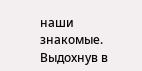наши знакомые. Выдохнув в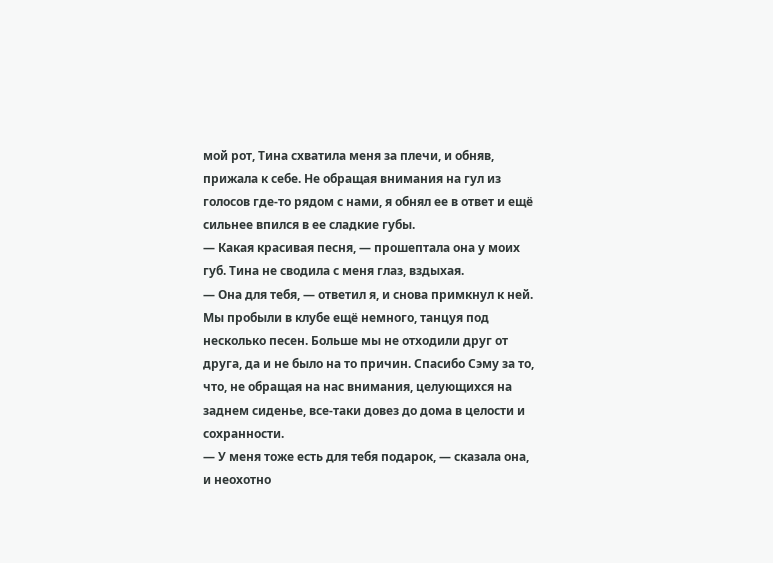мой рот, Тина схватила меня за плечи, и обняв, прижала к себе. Не обращая внимания на гул из голосов где-то рядом с нами, я обнял ее в ответ и ещё сильнее впился в ее сладкие губы.
— Какая красивая песня, — прошептала она у моих губ. Тина не сводила с меня глаз, вздыхая.
— Она для тебя, — ответил я, и снова примкнул к ней.
Мы пробыли в клубе ещё немного, танцуя под несколько песен. Больше мы не отходили друг от друга, да и не было на то причин. Спасибо Сэму за то, что, не обращая на нас внимания, целующихся на заднем сиденье, все-таки довез до дома в целости и сохранности.
— У меня тоже есть для тебя подарок, — сказала она, и неохотно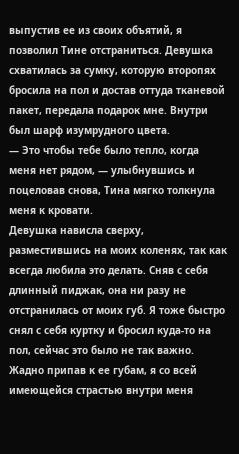выпустив ее из своих объятий, я позволил Тине отстраниться. Девушка схватилась за сумку, которую второпях бросила на пол и достав оттуда тканевой пакет, передала подарок мне. Внутри был шарф изумрудного цвета.
— Это чтобы тебе было тепло, когда меня нет рядом, — улыбнувшись и поцеловав снова, Тина мягко толкнула меня к кровати.
Девушка нависла сверху, разместившись на моих коленях, так как всегда любила это делать. Сняв с себя длинный пиджак, она ни разу не отстранилась от моих губ. Я тоже быстро снял с себя куртку и бросил куда-то на пол, сейчас это было не так важно.
Жадно припав к ее губам, я со всей имеющейся страстью внутри меня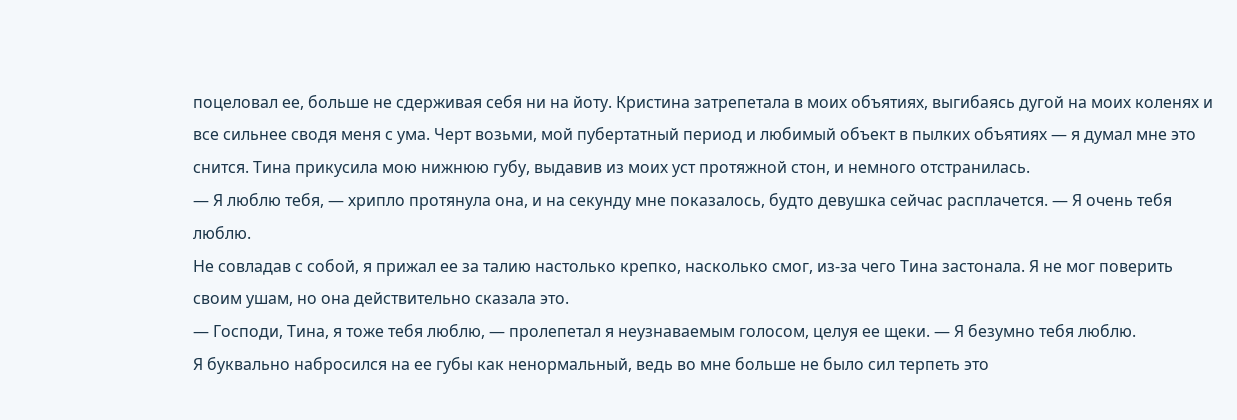поцеловал ее, больше не сдерживая себя ни на йоту. Кристина затрепетала в моих объятиях, выгибаясь дугой на моих коленях и все сильнее сводя меня с ума. Черт возьми, мой пубертатный период и любимый объект в пылких объятиях — я думал мне это снится. Тина прикусила мою нижнюю губу, выдавив из моих уст протяжной стон, и немного отстранилась.
— Я люблю тебя, — хрипло протянула она, и на секунду мне показалось, будто девушка сейчас расплачется. — Я очень тебя люблю.
Не совладав с собой, я прижал ее за талию настолько крепко, насколько смог, из-за чего Тина застонала. Я не мог поверить своим ушам, но она действительно сказала это.
— Господи, Тина, я тоже тебя люблю, — пролепетал я неузнаваемым голосом, целуя ее щеки. — Я безумно тебя люблю.
Я буквально набросился на ее губы как ненормальный, ведь во мне больше не было сил терпеть это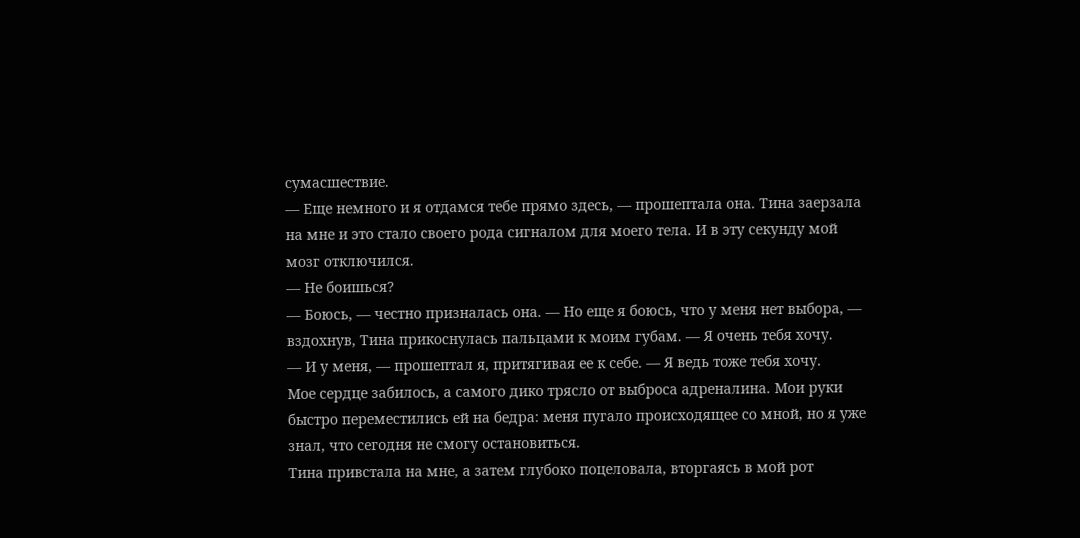сумасшествие.
— Еще немного и я отдамся тебе прямо здесь, — прошептала она. Тина заерзала на мне и это стало своего рода сигналом для моего тела. И в эту секунду мой мозг отключился.
— Не боишься?
— Боюсь, — честно призналась она. — Но еще я боюсь, что у меня нет выбора, — вздохнув, Тина прикоснулась пальцами к моим губам. — Я очень тебя хочу.
— И у меня, — прошептал я, притягивая ее к себе. — Я ведь тоже тебя хочу.
Мое сердце забилось, а самого дико трясло от выброса адреналина. Мои руки быстро переместились ей на бедра: меня пугало происходящее со мной, но я уже знал, что сегодня не смогу остановиться.
Тина привстала на мне, а затем глубоко поцеловала, вторгаясь в мой рот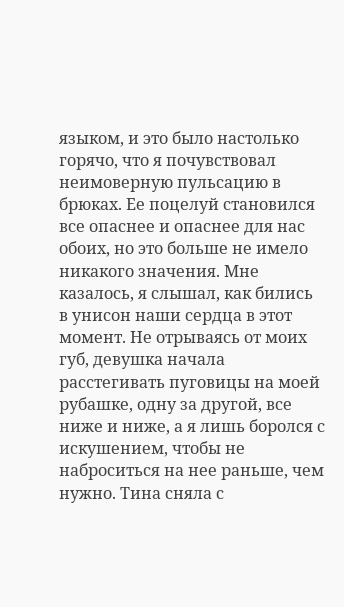языком, и это было настолько горячо, что я почувствовал неимоверную пульсацию в брюках. Ее поцелуй становился все опаснее и опаснее для нас обоих, но это больше не имело никакого значения. Мне казалось, я слышал, как бились в унисон наши сердца в этот момент. Не отрываясь от моих губ, девушка начала расстегивать пуговицы на моей рубашке, одну за другой, все ниже и ниже, а я лишь боролся с искушением, чтобы не наброситься на нее раньше, чем нужно. Тина сняла с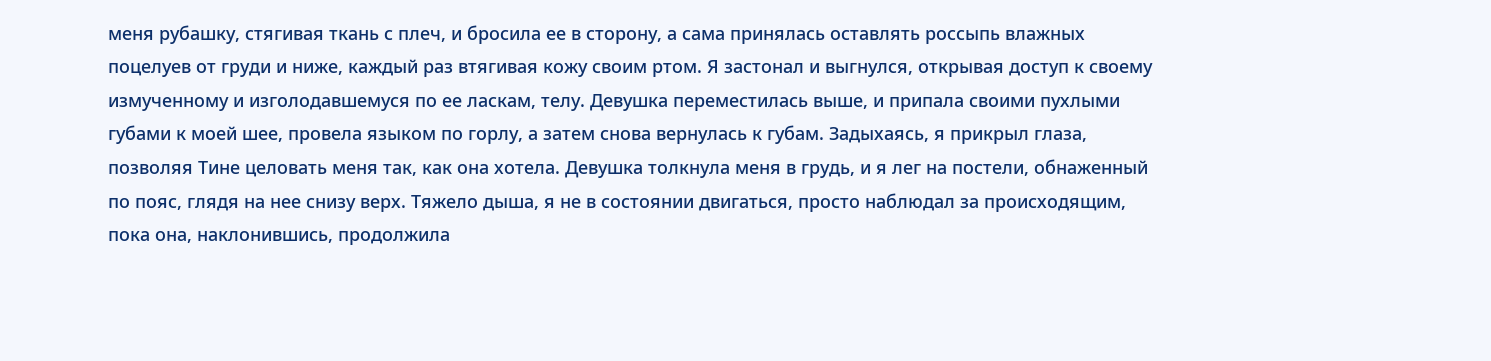меня рубашку, стягивая ткань с плеч, и бросила ее в сторону, а сама принялась оставлять россыпь влажных поцелуев от груди и ниже, каждый раз втягивая кожу своим ртом. Я застонал и выгнулся, открывая доступ к своему измученному и изголодавшемуся по ее ласкам, телу. Девушка переместилась выше, и припала своими пухлыми губами к моей шее, провела языком по горлу, а затем снова вернулась к губам. Задыхаясь, я прикрыл глаза, позволяя Тине целовать меня так, как она хотела. Девушка толкнула меня в грудь, и я лег на постели, обнаженный по пояс, глядя на нее снизу верх. Тяжело дыша, я не в состоянии двигаться, просто наблюдал за происходящим, пока она, наклонившись, продолжила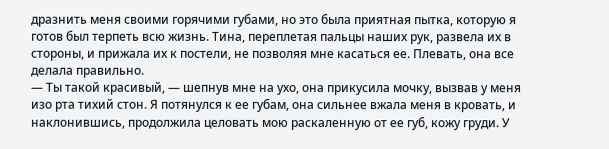дразнить меня своими горячими губами, но это была приятная пытка, которую я готов был терпеть всю жизнь. Тина, переплетая пальцы наших рук, развела их в стороны, и прижала их к постели, не позволяя мне касаться ее. Плевать, она все делала правильно.
— Ты такой красивый, — шепнув мне на ухо, она прикусила мочку, вызвав у меня изо рта тихий стон. Я потянулся к ее губам, она сильнее вжала меня в кровать, и наклонившись, продолжила целовать мою раскаленную от ее губ, кожу груди. У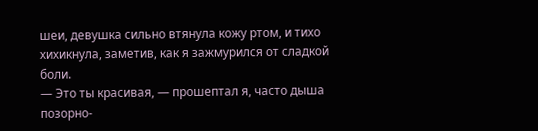шеи, девушка сильно втянула кожу ртом, и тихо хихикнула, заметив, как я зажмурился от сладкой боли.
— Это ты красивая, — прошептал я, часто дыша позорно-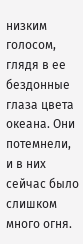низким голосом, глядя в ее бездонные глаза цвета океана. Они потемнели, и в них сейчас было слишком много огня.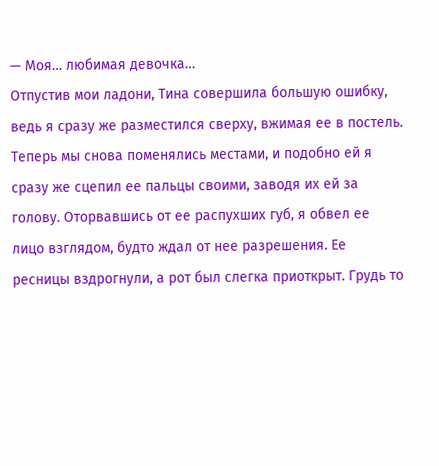— Моя… любимая девочка…
Отпустив мои ладони, Тина совершила большую ошибку, ведь я сразу же разместился сверху, вжимая ее в постель. Теперь мы снова поменялись местами, и подобно ей я сразу же сцепил ее пальцы своими, заводя их ей за голову. Оторвавшись от ее распухших губ, я обвел ее лицо взглядом, будто ждал от нее разрешения. Ее ресницы вздрогнули, а рот был слегка приоткрыт. Грудь то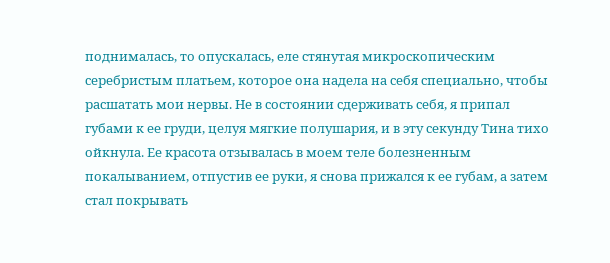поднималась, то опускалась, еле стянутая микроскопическим серебристым платьем, которое она надела на себя специально, чтобы расшатать мои нервы. Не в состоянии сдерживать себя, я припал губами к ее груди, целуя мягкие полушария, и в эту секунду Тина тихо ойкнула. Ее красота отзывалась в моем теле болезненным покалыванием, отпустив ее руки, я снова прижался к ее губам, а затем стал покрывать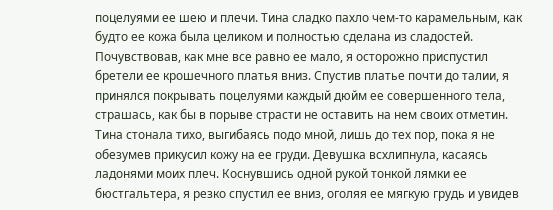поцелуями ее шею и плечи. Тина сладко пахло чем-то карамельным, как будто ее кожа была целиком и полностью сделана из сладостей. Почувствовав, как мне все равно ее мало, я осторожно приспустил бретели ее крошечного платья вниз. Спустив платье почти до талии, я принялся покрывать поцелуями каждый дюйм ее совершенного тела, страшась, как бы в порыве страсти не оставить на нем своих отметин. Тина стонала тихо, выгибаясь подо мной, лишь до тех пор, пока я не обезумев прикусил кожу на ее груди. Девушка всхлипнула, касаясь ладонями моих плеч. Коснувшись одной рукой тонкой лямки ее бюстгальтера, я резко спустил ее вниз, оголяя ее мягкую грудь и увидев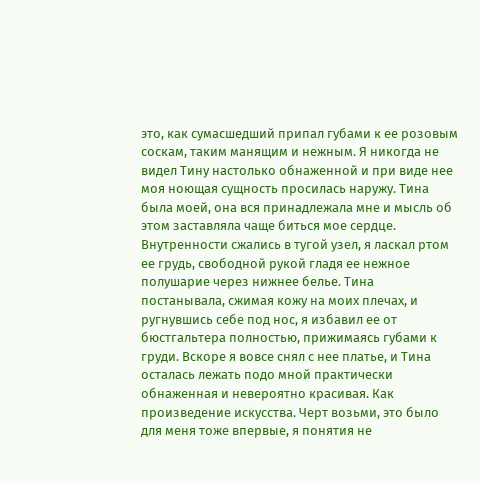это, как сумасшедший припал губами к ее розовым соскам, таким манящим и нежным. Я никогда не видел Тину настолько обнаженной и при виде нее моя ноющая сущность просилась наружу. Тина была моей, она вся принадлежала мне и мысль об этом заставляла чаще биться мое сердце. Внутренности сжались в тугой узел, я ласкал ртом ее грудь, свободной рукой гладя ее нежное полушарие через нижнее белье. Тина постанывала, сжимая кожу на моих плечах, и ругнувшись себе под нос, я избавил ее от бюстгальтера полностью, прижимаясь губами к груди. Вскоре я вовсе снял с нее платье, и Тина осталась лежать подо мной практически обнаженная и невероятно красивая. Как произведение искусства. Черт возьми, это было для меня тоже впервые, я понятия не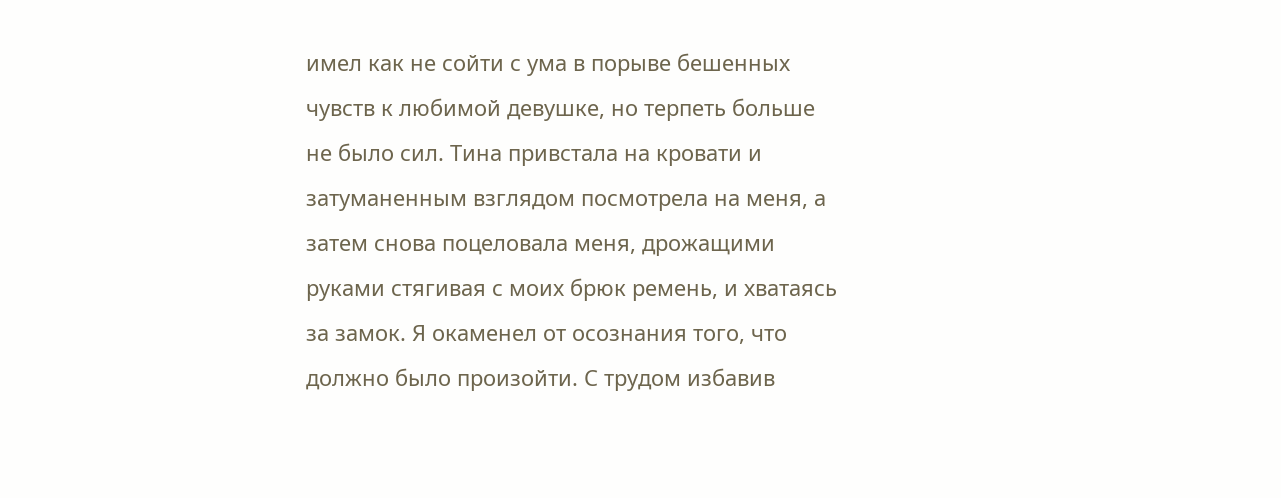имел как не сойти с ума в порыве бешенных чувств к любимой девушке, но терпеть больше не было сил. Тина привстала на кровати и затуманенным взглядом посмотрела на меня, а затем снова поцеловала меня, дрожащими руками стягивая с моих брюк ремень, и хватаясь за замок. Я окаменел от осознания того, что должно было произойти. С трудом избавив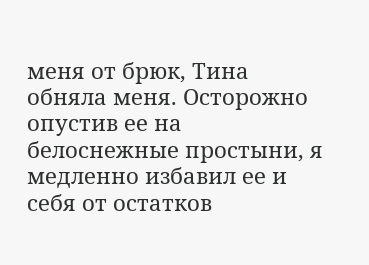меня от брюк, Тина обняла меня. Осторожно опустив ее на белоснежные простыни, я медленно избавил ее и себя от остатков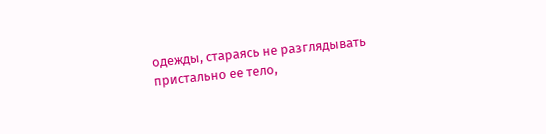одежды, стараясь не разглядывать пристально ее тело,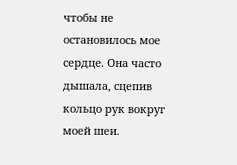чтобы не остановилось мое сердце. Она часто дышала, сцепив кольцо рук вокруг моей шеи.